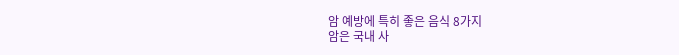암 예방에 특히 좋은 음식 8가지
암은 국내 사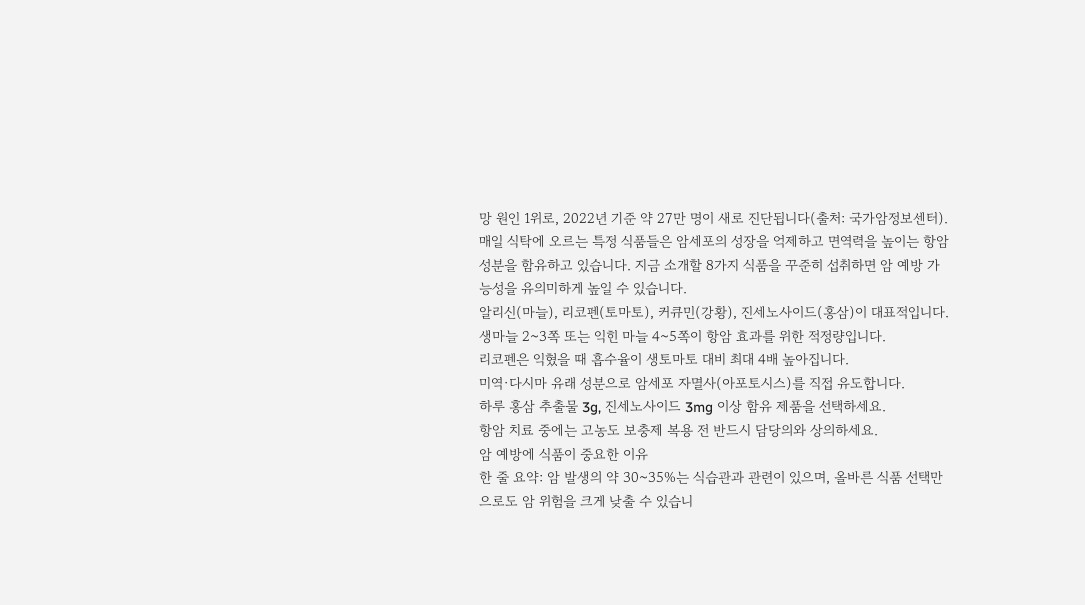망 원인 1위로, 2022년 기준 약 27만 명이 새로 진단됩니다(출처: 국가암정보센터). 매일 식탁에 오르는 특정 식품들은 암세포의 성장을 억제하고 면역력을 높이는 항암 성분을 함유하고 있습니다. 지금 소개할 8가지 식품을 꾸준히 섭취하면 암 예방 가능성을 유의미하게 높일 수 있습니다.
알리신(마늘), 리코펜(토마토), 커큐민(강황), 진세노사이드(홍삼)이 대표적입니다.
생마늘 2~3쪽 또는 익힌 마늘 4~5쪽이 항암 효과를 위한 적정량입니다.
리코펜은 익혔을 때 흡수율이 생토마토 대비 최대 4배 높아집니다.
미역·다시마 유래 성분으로 암세포 자멸사(아포토시스)를 직접 유도합니다.
하루 홍삼 추출물 3g, 진세노사이드 3mg 이상 함유 제품을 선택하세요.
항암 치료 중에는 고농도 보충제 복용 전 반드시 담당의와 상의하세요.
암 예방에 식품이 중요한 이유
한 줄 요약: 암 발생의 약 30~35%는 식습관과 관련이 있으며, 올바른 식품 선택만으로도 암 위험을 크게 낮출 수 있습니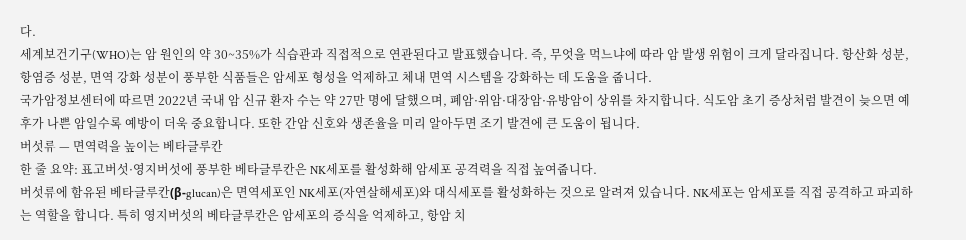다.
세계보건기구(WHO)는 암 원인의 약 30~35%가 식습관과 직접적으로 연관된다고 발표했습니다. 즉, 무엇을 먹느냐에 따라 암 발생 위험이 크게 달라집니다. 항산화 성분, 항염증 성분, 면역 강화 성분이 풍부한 식품들은 암세포 형성을 억제하고 체내 면역 시스템을 강화하는 데 도움을 줍니다.
국가암정보센터에 따르면 2022년 국내 암 신규 환자 수는 약 27만 명에 달했으며, 폐암·위암·대장암·유방암이 상위를 차지합니다. 식도암 초기 증상처럼 발견이 늦으면 예후가 나쁜 암일수록 예방이 더욱 중요합니다. 또한 간암 신호와 생존율을 미리 알아두면 조기 발견에 큰 도움이 됩니다.
버섯류 — 면역력을 높이는 베타글루칸
한 줄 요약: 표고버섯·영지버섯에 풍부한 베타글루칸은 NK세포를 활성화해 암세포 공격력을 직접 높여줍니다.
버섯류에 함유된 베타글루칸(β-glucan)은 면역세포인 NK세포(자연살해세포)와 대식세포를 활성화하는 것으로 알려져 있습니다. NK세포는 암세포를 직접 공격하고 파괴하는 역할을 합니다. 특히 영지버섯의 베타글루칸은 암세포의 증식을 억제하고, 항암 치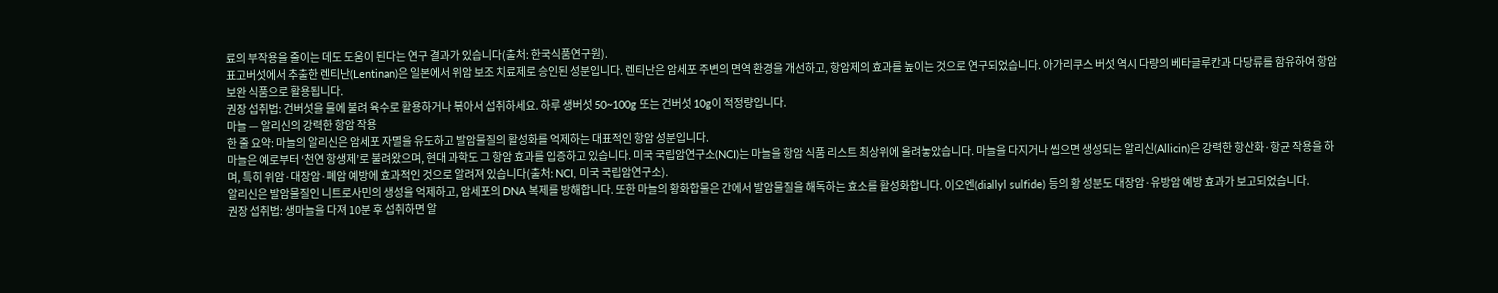료의 부작용을 줄이는 데도 도움이 된다는 연구 결과가 있습니다(출처: 한국식품연구원).
표고버섯에서 추출한 렌티난(Lentinan)은 일본에서 위암 보조 치료제로 승인된 성분입니다. 렌티난은 암세포 주변의 면역 환경을 개선하고, 항암제의 효과를 높이는 것으로 연구되었습니다. 아가리쿠스 버섯 역시 다량의 베타글루칸과 다당류를 함유하여 항암 보완 식품으로 활용됩니다.
권장 섭취법: 건버섯을 물에 불려 육수로 활용하거나 볶아서 섭취하세요. 하루 생버섯 50~100g 또는 건버섯 10g이 적정량입니다.
마늘 — 알리신의 강력한 항암 작용
한 줄 요약: 마늘의 알리신은 암세포 자멸을 유도하고 발암물질의 활성화를 억제하는 대표적인 항암 성분입니다.
마늘은 예로부터 ‘천연 항생제’로 불려왔으며, 현대 과학도 그 항암 효과를 입증하고 있습니다. 미국 국립암연구소(NCI)는 마늘을 항암 식품 리스트 최상위에 올려놓았습니다. 마늘을 다지거나 씹으면 생성되는 알리신(Allicin)은 강력한 항산화·항균 작용을 하며, 특히 위암·대장암·폐암 예방에 효과적인 것으로 알려져 있습니다(출처: NCI, 미국 국립암연구소).
알리신은 발암물질인 니트로사민의 생성을 억제하고, 암세포의 DNA 복제를 방해합니다. 또한 마늘의 황화합물은 간에서 발암물질을 해독하는 효소를 활성화합니다. 이오엔(diallyl sulfide) 등의 황 성분도 대장암·유방암 예방 효과가 보고되었습니다.
권장 섭취법: 생마늘을 다져 10분 후 섭취하면 알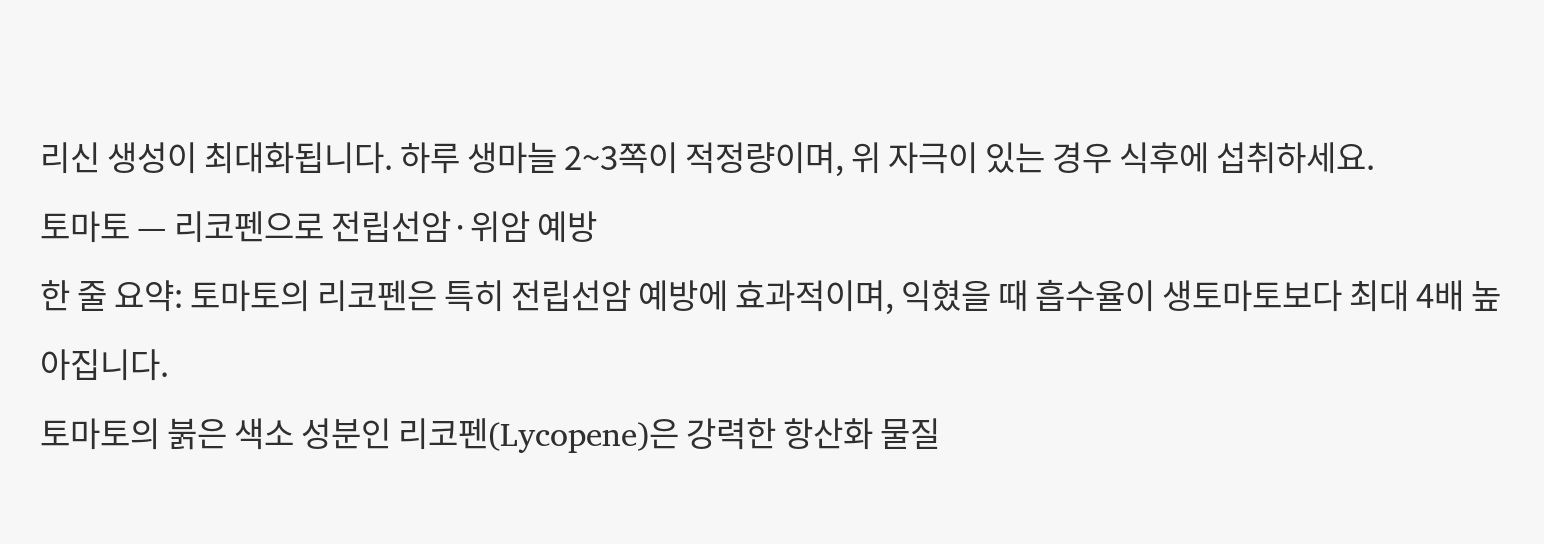리신 생성이 최대화됩니다. 하루 생마늘 2~3쪽이 적정량이며, 위 자극이 있는 경우 식후에 섭취하세요.
토마토 — 리코펜으로 전립선암·위암 예방
한 줄 요약: 토마토의 리코펜은 특히 전립선암 예방에 효과적이며, 익혔을 때 흡수율이 생토마토보다 최대 4배 높아집니다.
토마토의 붉은 색소 성분인 리코펜(Lycopene)은 강력한 항산화 물질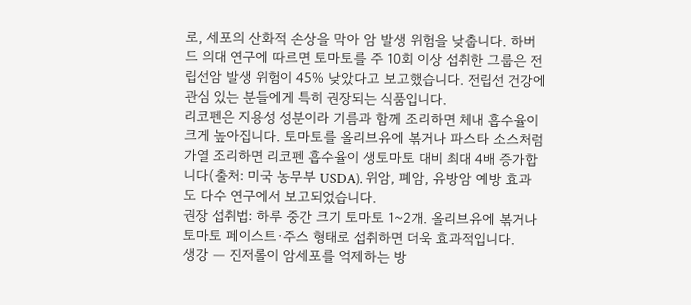로, 세포의 산화적 손상을 막아 암 발생 위험을 낮춥니다. 하버드 의대 연구에 따르면 토마토를 주 10회 이상 섭취한 그룹은 전립선암 발생 위험이 45% 낮았다고 보고했습니다. 전립선 건강에 관심 있는 분들에게 특히 권장되는 식품입니다.
리코펜은 지용성 성분이라 기름과 함께 조리하면 체내 흡수율이 크게 높아집니다. 토마토를 올리브유에 볶거나 파스타 소스처럼 가열 조리하면 리코펜 흡수율이 생토마토 대비 최대 4배 증가합니다(출처: 미국 농무부 USDA). 위암, 폐암, 유방암 예방 효과도 다수 연구에서 보고되었습니다.
권장 섭취법: 하루 중간 크기 토마토 1~2개. 올리브유에 볶거나 토마토 페이스트·주스 형태로 섭취하면 더욱 효과적입니다.
생강 — 진저롤이 암세포를 억제하는 방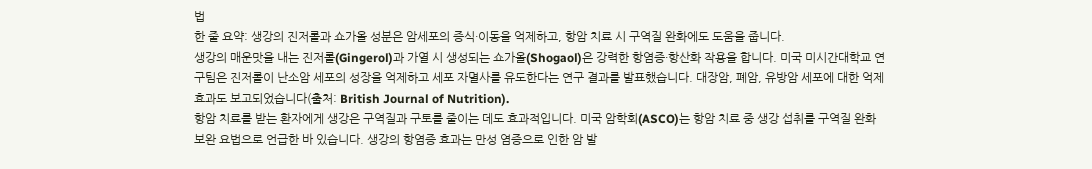법
한 줄 요약: 생강의 진저롤과 쇼가올 성분은 암세포의 증식·이동을 억제하고, 항암 치료 시 구역질 완화에도 도움을 줍니다.
생강의 매운맛을 내는 진저롤(Gingerol)과 가열 시 생성되는 쇼가올(Shogaol)은 강력한 항염증·항산화 작용을 합니다. 미국 미시간대학교 연구팀은 진저롤이 난소암 세포의 성장을 억제하고 세포 자멸사를 유도한다는 연구 결과를 발표했습니다. 대장암, 폐암, 유방암 세포에 대한 억제 효과도 보고되었습니다(출처: British Journal of Nutrition).
항암 치료를 받는 환자에게 생강은 구역질과 구토를 줄이는 데도 효과적입니다. 미국 암학회(ASCO)는 항암 치료 중 생강 섭취를 구역질 완화 보완 요법으로 언급한 바 있습니다. 생강의 항염증 효과는 만성 염증으로 인한 암 발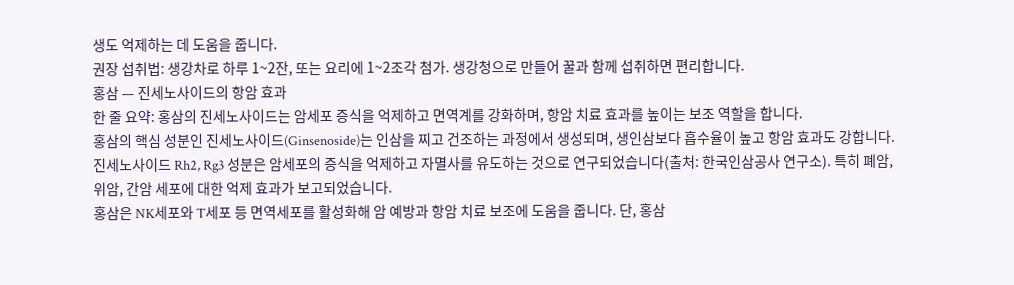생도 억제하는 데 도움을 줍니다.
권장 섭취법: 생강차로 하루 1~2잔, 또는 요리에 1~2조각 첨가. 생강청으로 만들어 꿀과 함께 섭취하면 편리합니다.
홍삼 — 진세노사이드의 항암 효과
한 줄 요약: 홍삼의 진세노사이드는 암세포 증식을 억제하고 면역계를 강화하며, 항암 치료 효과를 높이는 보조 역할을 합니다.
홍삼의 핵심 성분인 진세노사이드(Ginsenoside)는 인삼을 찌고 건조하는 과정에서 생성되며, 생인삼보다 흡수율이 높고 항암 효과도 강합니다. 진세노사이드 Rh2, Rg3 성분은 암세포의 증식을 억제하고 자멸사를 유도하는 것으로 연구되었습니다(출처: 한국인삼공사 연구소). 특히 폐암, 위암, 간암 세포에 대한 억제 효과가 보고되었습니다.
홍삼은 NK세포와 T세포 등 면역세포를 활성화해 암 예방과 항암 치료 보조에 도움을 줍니다. 단, 홍삼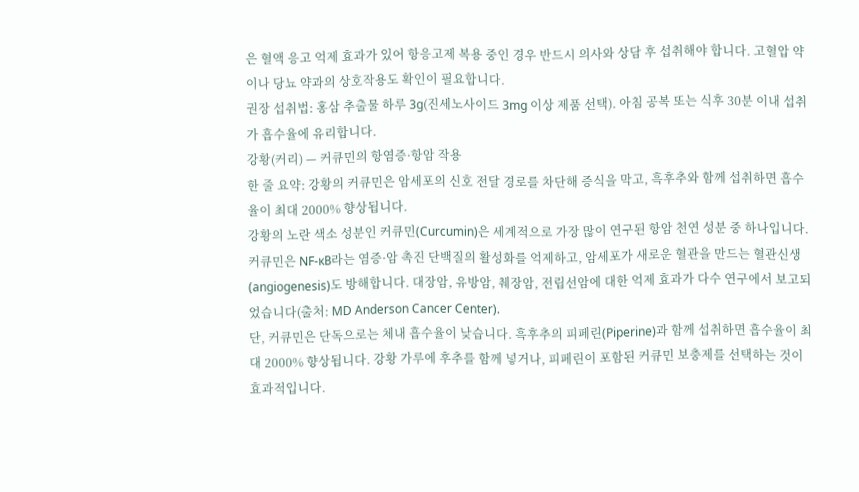은 혈액 응고 억제 효과가 있어 항응고제 복용 중인 경우 반드시 의사와 상담 후 섭취해야 합니다. 고혈압 약이나 당뇨 약과의 상호작용도 확인이 필요합니다.
권장 섭취법: 홍삼 추출물 하루 3g(진세노사이드 3mg 이상 제품 선택). 아침 공복 또는 식후 30분 이내 섭취가 흡수율에 유리합니다.
강황(커리) — 커큐민의 항염증·항암 작용
한 줄 요약: 강황의 커큐민은 암세포의 신호 전달 경로를 차단해 증식을 막고, 흑후추와 함께 섭취하면 흡수율이 최대 2000% 향상됩니다.
강황의 노란 색소 성분인 커큐민(Curcumin)은 세계적으로 가장 많이 연구된 항암 천연 성분 중 하나입니다. 커큐민은 NF-κB라는 염증·암 촉진 단백질의 활성화를 억제하고, 암세포가 새로운 혈관을 만드는 혈관신생(angiogenesis)도 방해합니다. 대장암, 유방암, 췌장암, 전립선암에 대한 억제 효과가 다수 연구에서 보고되었습니다(출처: MD Anderson Cancer Center).
단, 커큐민은 단독으로는 체내 흡수율이 낮습니다. 흑후추의 피페린(Piperine)과 함께 섭취하면 흡수율이 최대 2000% 향상됩니다. 강황 가루에 후추를 함께 넣거나, 피페린이 포함된 커큐민 보충제를 선택하는 것이 효과적입니다.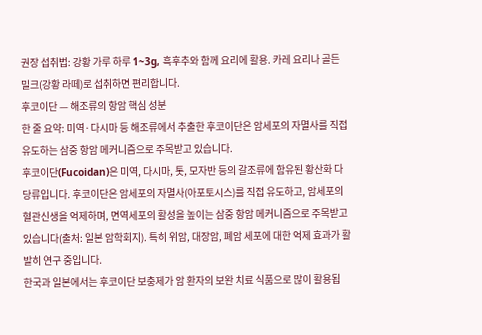권장 섭취법: 강황 가루 하루 1~3g, 흑후추와 함께 요리에 활용. 카레 요리나 골든 밀크(강황 라떼)로 섭취하면 편리합니다.
후코이단 — 해조류의 항암 핵심 성분
한 줄 요약: 미역·다시마 등 해조류에서 추출한 후코이단은 암세포의 자멸사를 직접 유도하는 삼중 항암 메커니즘으로 주목받고 있습니다.
후코이단(Fucoidan)은 미역, 다시마, 톳, 모자반 등의 갈조류에 함유된 황산화 다당류입니다. 후코이단은 암세포의 자멸사(아포토시스)를 직접 유도하고, 암세포의 혈관신생을 억제하며, 면역세포의 활성을 높이는 삼중 항암 메커니즘으로 주목받고 있습니다(출처: 일본 암학회지). 특히 위암, 대장암, 폐암 세포에 대한 억제 효과가 활발히 연구 중입니다.
한국과 일본에서는 후코이단 보충제가 암 환자의 보완 치료 식품으로 많이 활용됩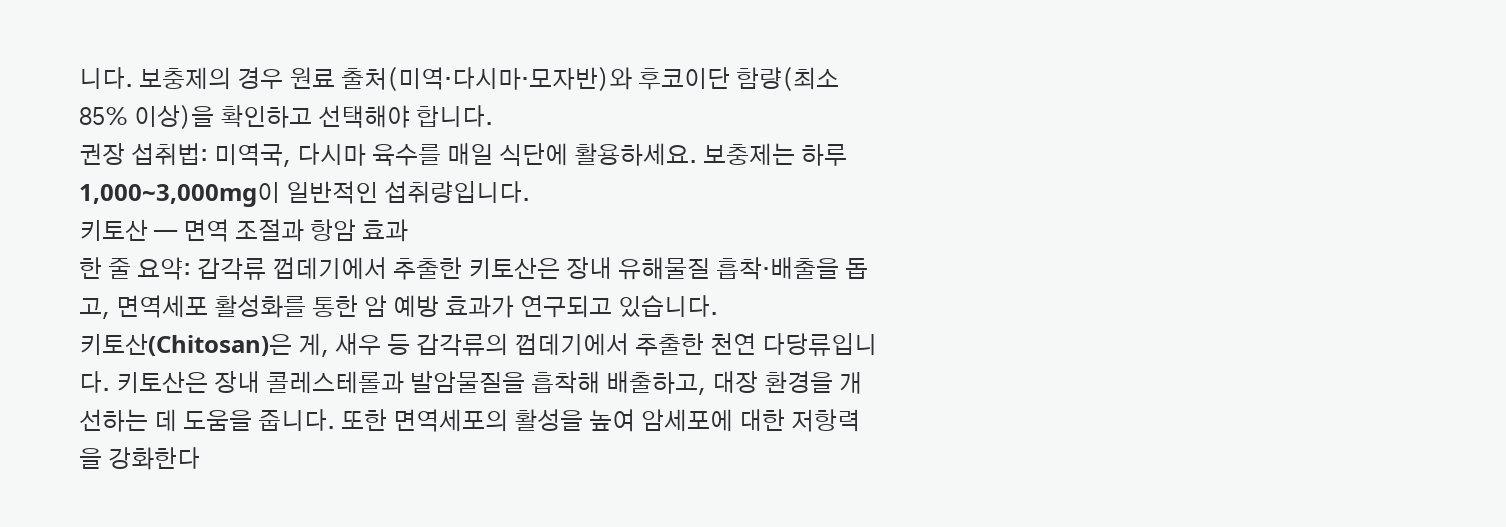니다. 보충제의 경우 원료 출처(미역·다시마·모자반)와 후코이단 함량(최소 85% 이상)을 확인하고 선택해야 합니다.
권장 섭취법: 미역국, 다시마 육수를 매일 식단에 활용하세요. 보충제는 하루 1,000~3,000mg이 일반적인 섭취량입니다.
키토산 — 면역 조절과 항암 효과
한 줄 요약: 갑각류 껍데기에서 추출한 키토산은 장내 유해물질 흡착·배출을 돕고, 면역세포 활성화를 통한 암 예방 효과가 연구되고 있습니다.
키토산(Chitosan)은 게, 새우 등 갑각류의 껍데기에서 추출한 천연 다당류입니다. 키토산은 장내 콜레스테롤과 발암물질을 흡착해 배출하고, 대장 환경을 개선하는 데 도움을 줍니다. 또한 면역세포의 활성을 높여 암세포에 대한 저항력을 강화한다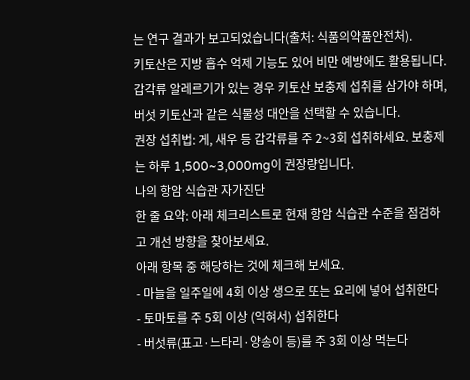는 연구 결과가 보고되었습니다(출처: 식품의약품안전처).
키토산은 지방 흡수 억제 기능도 있어 비만 예방에도 활용됩니다. 갑각류 알레르기가 있는 경우 키토산 보충제 섭취를 삼가야 하며, 버섯 키토산과 같은 식물성 대안을 선택할 수 있습니다.
권장 섭취법: 게, 새우 등 갑각류를 주 2~3회 섭취하세요. 보충제는 하루 1,500~3,000mg이 권장량입니다.
나의 항암 식습관 자가진단
한 줄 요약: 아래 체크리스트로 현재 항암 식습관 수준을 점검하고 개선 방향을 찾아보세요.
아래 항목 중 해당하는 것에 체크해 보세요.
- 마늘을 일주일에 4회 이상 생으로 또는 요리에 넣어 섭취한다
- 토마토를 주 5회 이상 (익혀서) 섭취한다
- 버섯류(표고·느타리·양송이 등)를 주 3회 이상 먹는다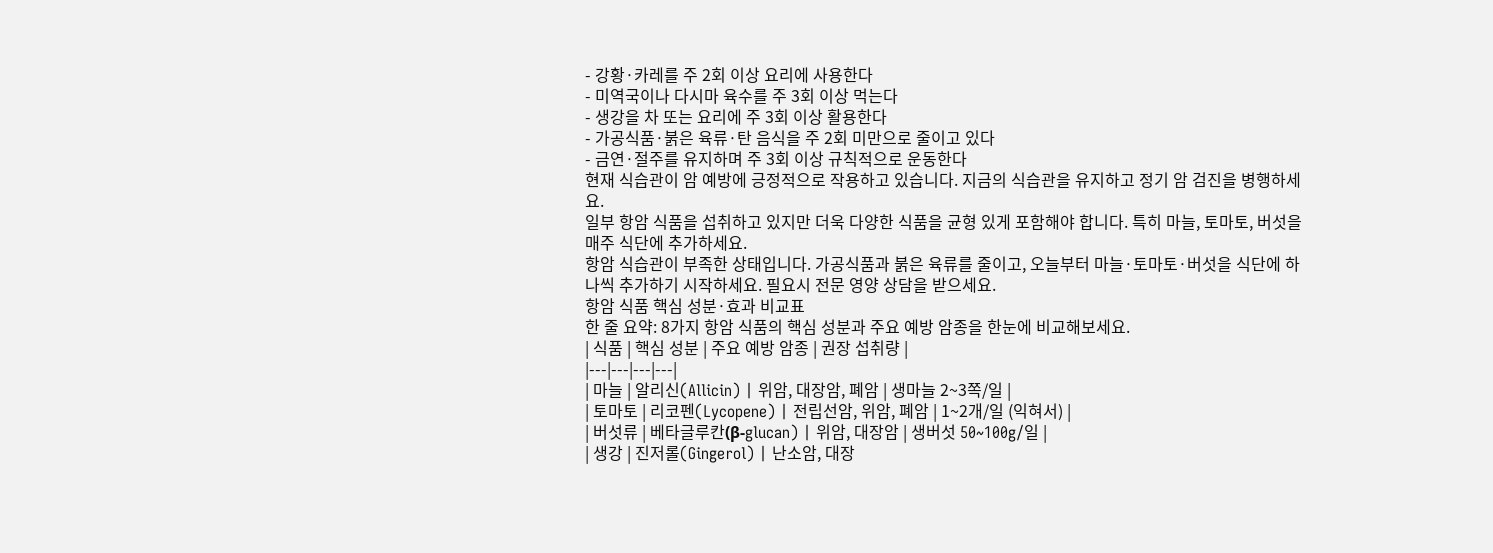- 강황·카레를 주 2회 이상 요리에 사용한다
- 미역국이나 다시마 육수를 주 3회 이상 먹는다
- 생강을 차 또는 요리에 주 3회 이상 활용한다
- 가공식품·붉은 육류·탄 음식을 주 2회 미만으로 줄이고 있다
- 금연·절주를 유지하며 주 3회 이상 규칙적으로 운동한다
현재 식습관이 암 예방에 긍정적으로 작용하고 있습니다. 지금의 식습관을 유지하고 정기 암 검진을 병행하세요.
일부 항암 식품을 섭취하고 있지만 더욱 다양한 식품을 균형 있게 포함해야 합니다. 특히 마늘, 토마토, 버섯을 매주 식단에 추가하세요.
항암 식습관이 부족한 상태입니다. 가공식품과 붉은 육류를 줄이고, 오늘부터 마늘·토마토·버섯을 식단에 하나씩 추가하기 시작하세요. 필요시 전문 영양 상담을 받으세요.
항암 식품 핵심 성분·효과 비교표
한 줄 요약: 8가지 항암 식품의 핵심 성분과 주요 예방 암종을 한눈에 비교해보세요.
| 식품 | 핵심 성분 | 주요 예방 암종 | 권장 섭취량 |
|---|---|---|---|
| 마늘 | 알리신(Allicin) | 위암, 대장암, 폐암 | 생마늘 2~3쪽/일 |
| 토마토 | 리코펜(Lycopene) | 전립선암, 위암, 폐암 | 1~2개/일 (익혀서) |
| 버섯류 | 베타글루칸(β-glucan) | 위암, 대장암 | 생버섯 50~100g/일 |
| 생강 | 진저롤(Gingerol) | 난소암, 대장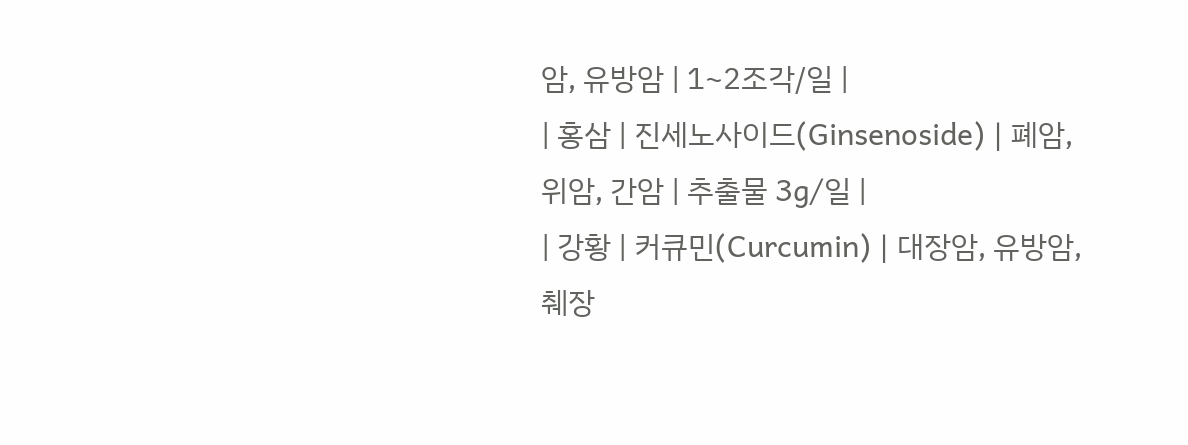암, 유방암 | 1~2조각/일 |
| 홍삼 | 진세노사이드(Ginsenoside) | 폐암, 위암, 간암 | 추출물 3g/일 |
| 강황 | 커큐민(Curcumin) | 대장암, 유방암, 췌장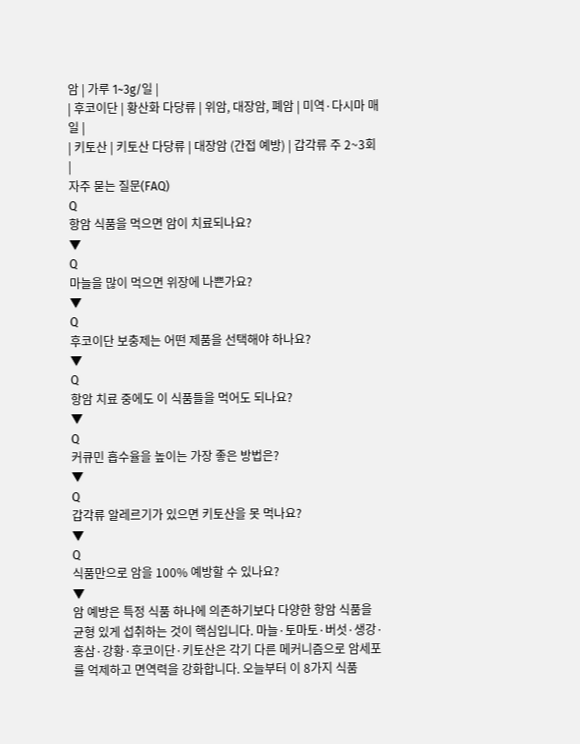암 | 가루 1~3g/일 |
| 후코이단 | 황산화 다당류 | 위암, 대장암, 폐암 | 미역·다시마 매일 |
| 키토산 | 키토산 다당류 | 대장암 (간접 예방) | 갑각류 주 2~3회 |
자주 묻는 질문(FAQ)
Q
항암 식품을 먹으면 암이 치료되나요?
▼
Q
마늘을 많이 먹으면 위장에 나쁜가요?
▼
Q
후코이단 보충제는 어떤 제품을 선택해야 하나요?
▼
Q
항암 치료 중에도 이 식품들을 먹어도 되나요?
▼
Q
커큐민 흡수율을 높이는 가장 좋은 방법은?
▼
Q
갑각류 알레르기가 있으면 키토산을 못 먹나요?
▼
Q
식품만으로 암을 100% 예방할 수 있나요?
▼
암 예방은 특정 식품 하나에 의존하기보다 다양한 항암 식품을 균형 있게 섭취하는 것이 핵심입니다. 마늘·토마토·버섯·생강·홍삼·강황·후코이단·키토산은 각기 다른 메커니즘으로 암세포를 억제하고 면역력을 강화합니다. 오늘부터 이 8가지 식품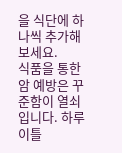을 식단에 하나씩 추가해 보세요.
식품을 통한 암 예방은 꾸준함이 열쇠입니다. 하루 이틀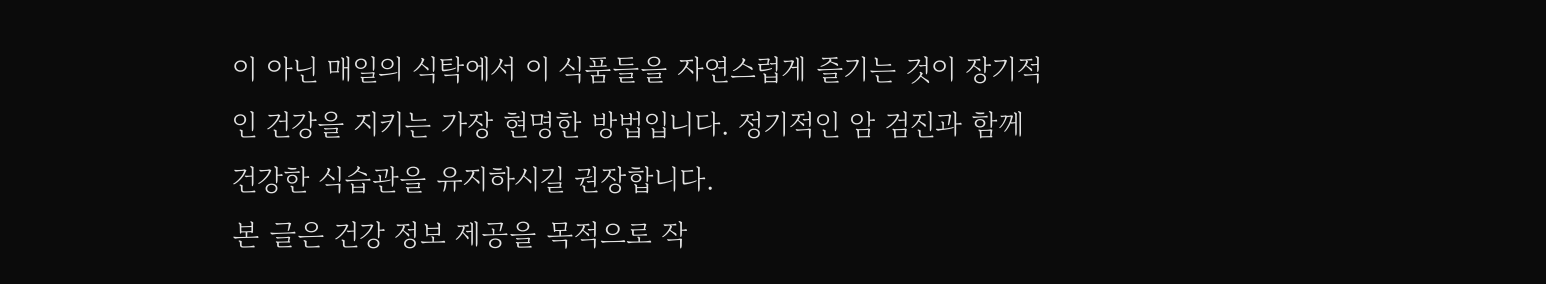이 아닌 매일의 식탁에서 이 식품들을 자연스럽게 즐기는 것이 장기적인 건강을 지키는 가장 현명한 방법입니다. 정기적인 암 검진과 함께 건강한 식습관을 유지하시길 권장합니다.
본 글은 건강 정보 제공을 목적으로 작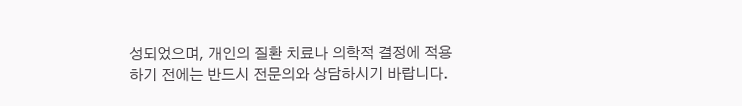성되었으며, 개인의 질환 치료나 의학적 결정에 적용하기 전에는 반드시 전문의와 상담하시기 바랍니다.